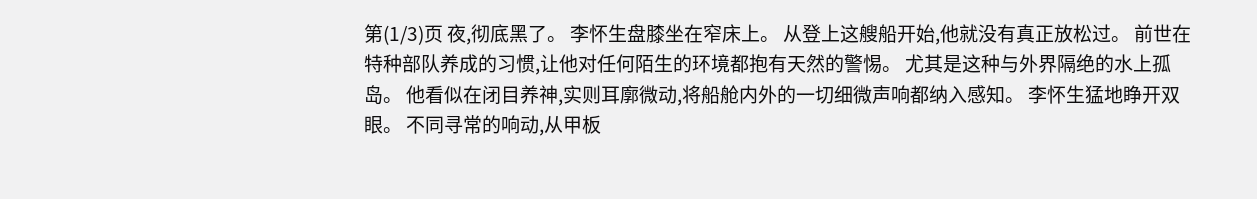第(1/3)页 夜,彻底黑了。 李怀生盘膝坐在窄床上。 从登上这艘船开始,他就没有真正放松过。 前世在特种部队养成的习惯,让他对任何陌生的环境都抱有天然的警惕。 尤其是这种与外界隔绝的水上孤岛。 他看似在闭目养神,实则耳廓微动,将船舱内外的一切细微声响都纳入感知。 李怀生猛地睁开双眼。 不同寻常的响动,从甲板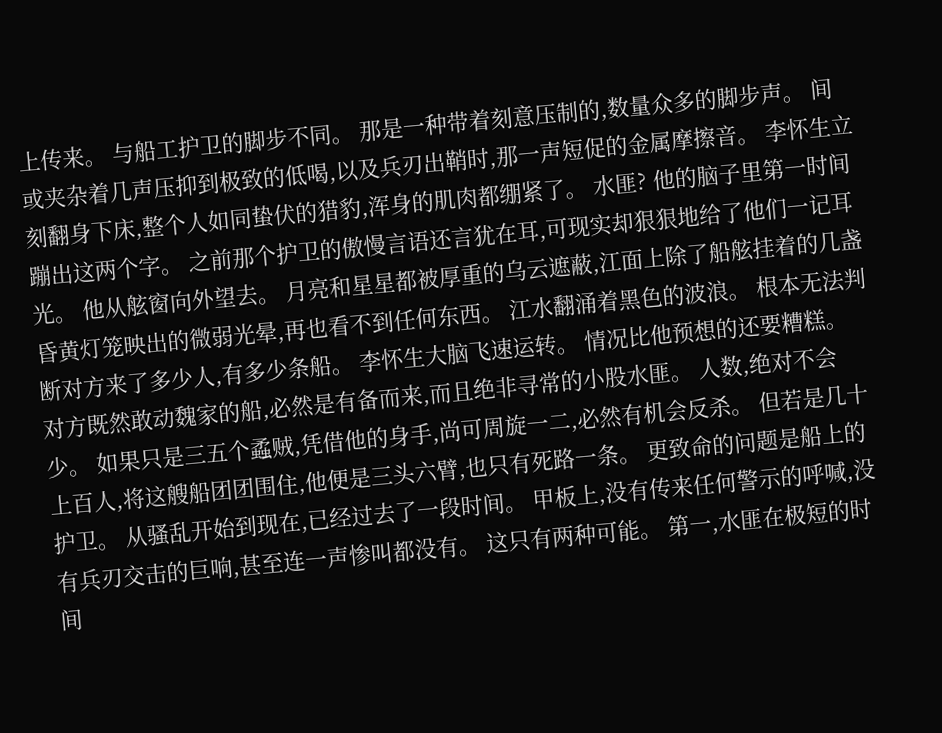上传来。 与船工护卫的脚步不同。 那是一种带着刻意压制的,数量众多的脚步声。 间或夹杂着几声压抑到极致的低喝,以及兵刃出鞘时,那一声短促的金属摩擦音。 李怀生立刻翻身下床,整个人如同蛰伏的猎豹,浑身的肌肉都绷紧了。 水匪? 他的脑子里第一时间蹦出这两个字。 之前那个护卫的傲慢言语还言犹在耳,可现实却狠狠地给了他们一记耳光。 他从舷窗向外望去。 月亮和星星都被厚重的乌云遮蔽,江面上除了船舷挂着的几盏昏黄灯笼映出的微弱光晕,再也看不到任何东西。 江水翻涌着黑色的波浪。 根本无法判断对方来了多少人,有多少条船。 李怀生大脑飞速运转。 情况比他预想的还要糟糕。 对方既然敢动魏家的船,必然是有备而来,而且绝非寻常的小股水匪。 人数,绝对不会少。 如果只是三五个蟊贼,凭借他的身手,尚可周旋一二,必然有机会反杀。 但若是几十上百人,将这艘船团团围住,他便是三头六臂,也只有死路一条。 更致命的问题是船上的护卫。 从骚乱开始到现在,已经过去了一段时间。 甲板上,没有传来任何警示的呼喊,没有兵刃交击的巨响,甚至连一声惨叫都没有。 这只有两种可能。 第一,水匪在极短的时间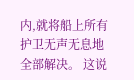内,就将船上所有护卫无声无息地全部解决。 这说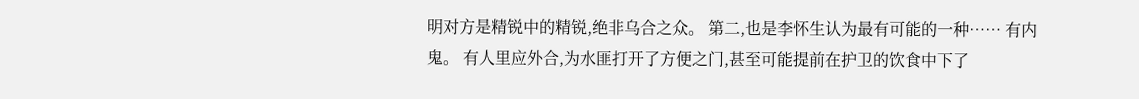明对方是精锐中的精锐,绝非乌合之众。 第二,也是李怀生认为最有可能的一种…… 有内鬼。 有人里应外合,为水匪打开了方便之门,甚至可能提前在护卫的饮食中下了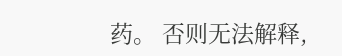药。 否则无法解释,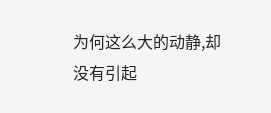为何这么大的动静,却没有引起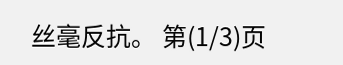丝毫反抗。 第(1/3)页